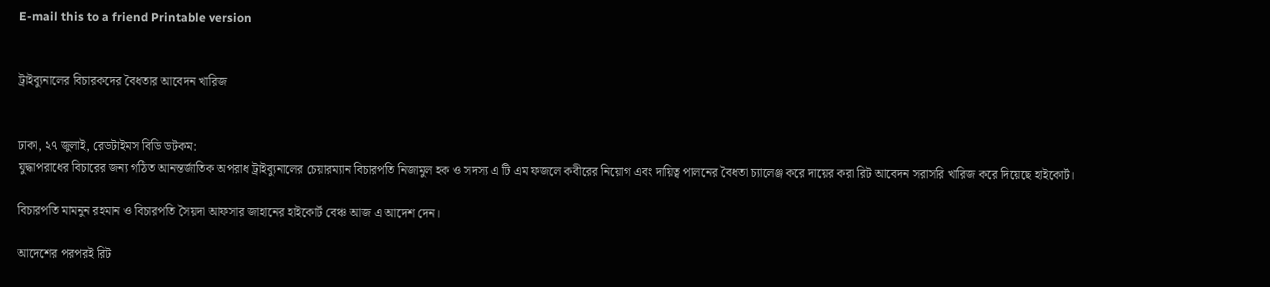E-mail this to a friend Printable version


ট্রাইব্যুনালের বিচারকদের বৈধতার আবেদন খারিজ


ঢাকা, ২৭ জুলাই, রেডটাইমস বিডি ডটকম:
যুদ্ধাপরাধের বিচারের জন্য গঠিত আনন্তর্জাতিক অপরাধ ট্রাইব্যুনালের চেয়ারম্যান বিচারপতি নিজামুল হক ও সদস্য এ টি এম ফজলে কবীরের নিয়োগ এবং দায়িত্ব পালনের বৈধতা চ্যালেঞ্জ করে দায়ের করা রিট আবেদন সরাসরি খারিজ করে দিয়েছে হাইকোর্ট।

বিচারপতি মামনুন রহমান ও বিচারপতি সৈয়দা আফসার জাহানের হাইকোর্ট বেঞ্চ আজ এ আদেশ দেন।

আদেশের পরপরই রিট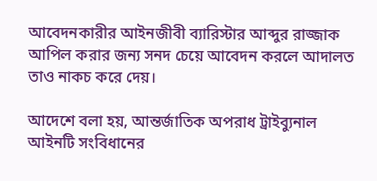আবেদনকারীর আইনজীবী ব্যারিস্টার আব্দুর রাজ্জাক আপিল করার জন্য সনদ চেয়ে আবেদন করলে আদালত তাও নাকচ করে দেয়।

আদেশে বলা হয়, আন্তর্জাতিক অপরাধ ট্রাইব্যুনাল আইনটি সংবিধানের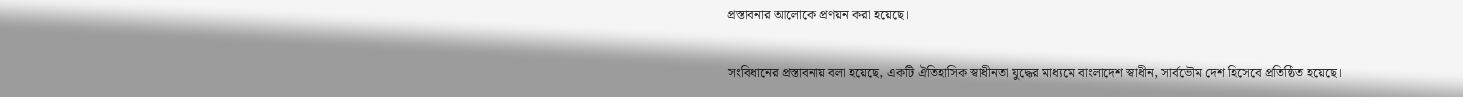প্রস্তাবনার আলোকে প্রণয়ন করা হয়েছে।

সংবিধানের প্রস্তাবনায় বলা হয়েছে, একটি ঐতিহাসিক স্বাধীনতা যুদ্ধের মাধ্যমে বাংলাদেশ স্বাধীন, সার্বভৌম দেশ হিসেবে প্রতিষ্ঠিত হয়েছে।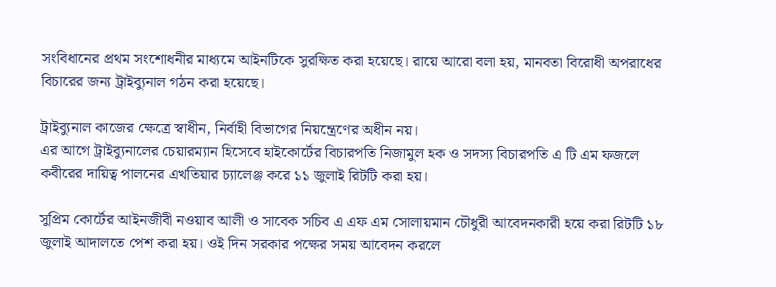সংবিধানের প্রথম সংশোধনীর মাধ্যমে আইনটিকে সুরক্ষিত করা হয়েছে। রায়ে আরো বলা হয়, মানবতা বিরোধী অপরাধের বিচারের জন্য ট্রাইব্যুনাল গঠন করা হয়েছে।

ট্রাইব্যুনাল কাজের ক্ষেত্রে স্বাধীন, নির্বাহী বিভাগের নিয়ন্ত্রেণের অধীন নয়।
এর আগে ট্রাইব্যুনালের চেয়ারম্যান হিসেবে হাইকোর্টের বিচারপতি নিজামুল হক ও সদস্য বিচারপতি এ টি এম ফজলে কবীরের দায়িত্ব পালনের এখতিয়ার চ্যালেঞ্জ করে ১১ জুলাই রিটটি করা হয়।

সুপ্রিম কোর্টের আইনজীবী নওয়াব আলী ও সাবেক সচিব এ এফ এম সোলায়মান চৌধুরী আবেদনকারী হয়ে করা রিটটি ১৮ জুলাই আদালতে পেশ করা হয়। ওই দিন সরকার পক্ষের সময় আবেদন করলে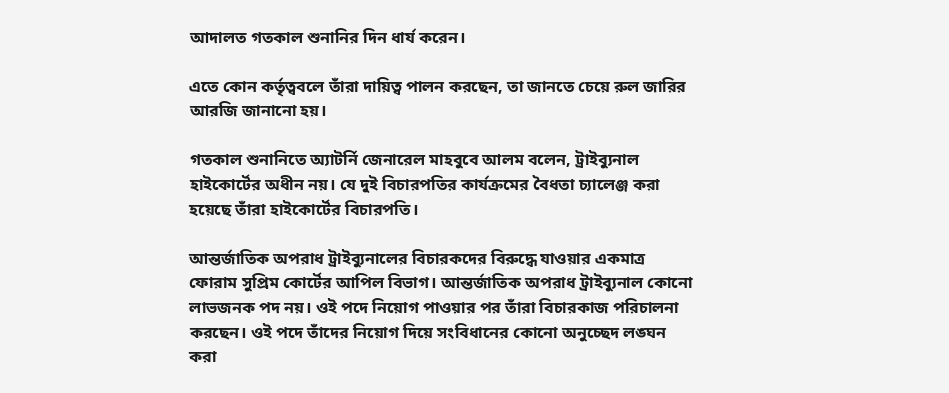আদালত গতকাল শুনানির দিন ধার্য করেন।

এতে কোন কর্তৃত্ববলে তাঁরা দায়িত্ব পালন করছেন, তা জানতে চেয়ে রুল জারির আরজি জানানো হয়।

গতকাল শুনানিতে অ্যাটর্নি জেনারেল মাহবুবে আলম বলেন, ট্রাইব্যুনাল হাইকোর্টের অধীন নয়। যে দুই বিচারপতির কার্যক্রমের বৈধতা চ্যালেঞ্জ করা হয়েছে তাঁরা হাইকোর্টের বিচারপতি।

আন্তর্জাতিক অপরাধ ট্রাইব্যুনালের বিচারকদের বিরুদ্ধে যাওয়ার একমাত্র ফোরাম সুপ্রিম কোর্টের আপিল বিভাগ। আন্তর্জাতিক অপরাধ ট্রাইব্যুনাল কোনো লাভজনক পদ নয়। ওই পদে নিয়োগ পাওয়ার পর তাঁরা বিচারকাজ পরিচালনা করছেন। ওই পদে তাঁদের নিয়োগ দিয়ে সংবিধানের কোনো অনুচ্ছেদ লঙ্ঘন করা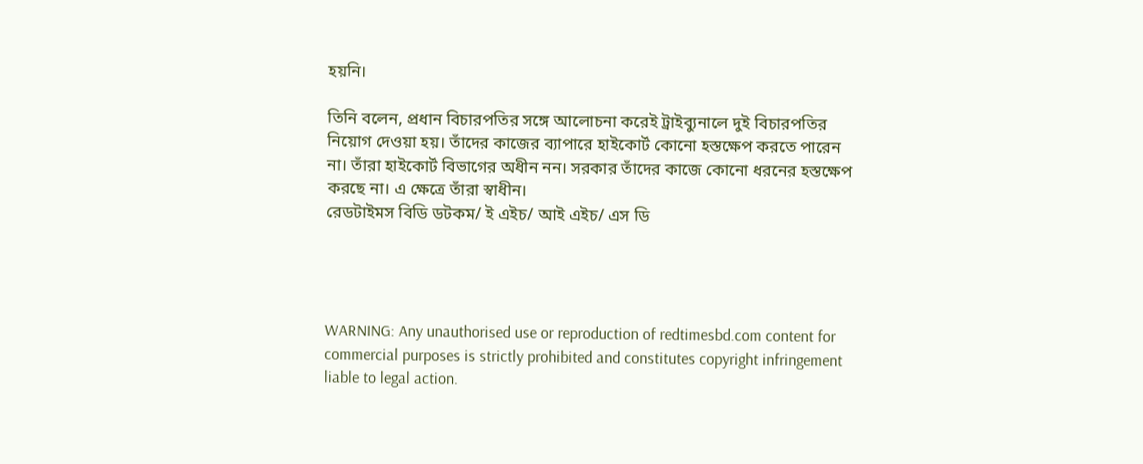হয়নি।

তিনি বলেন, প্রধান বিচারপতির সঙ্গে আলোচনা করেই ট্রাইব্যুনালে দুই বিচারপতির নিয়োগ দেওয়া হয়। তাঁদের কাজের ব্যাপারে হাইকোর্ট কোনো হস্তক্ষেপ করতে পারেন না। তাঁরা হাইকোর্ট বিভাগের অধীন নন। সরকার তাঁদের কাজে কোনো ধরনের হস্তক্ষেপ করছে না। এ ক্ষেত্রে তাঁরা স্বাধীন।
রেডটাইমস বিডি ডটকম/ ই এইচ/ আই এইচ/ এস ডি




WARNING: Any unauthorised use or reproduction of redtimesbd.com content for commercial purposes is strictly prohibited and constitutes copyright infringement liable to legal action.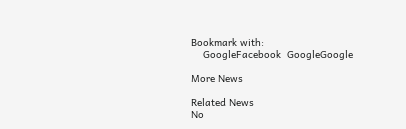Bookmark with:
    GoogleFacebook  GoogleGoogle

More News

Related News
No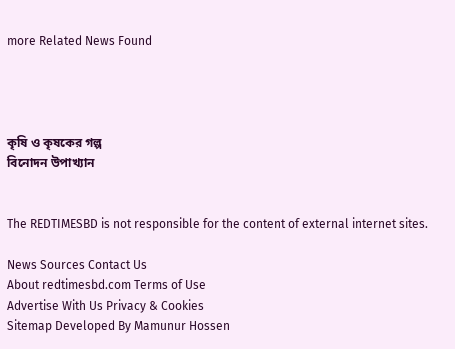more Related News Found




কৃষি ও কৃষকের গল্প
বিনোদন উপাখ্যান


The REDTIMESBD is not responsible for the content of external internet sites.

News Sources Contact Us
About redtimesbd.com Terms of Use
Advertise With Us Privacy & Cookies
Sitemap Developed By Mamunur Hossen